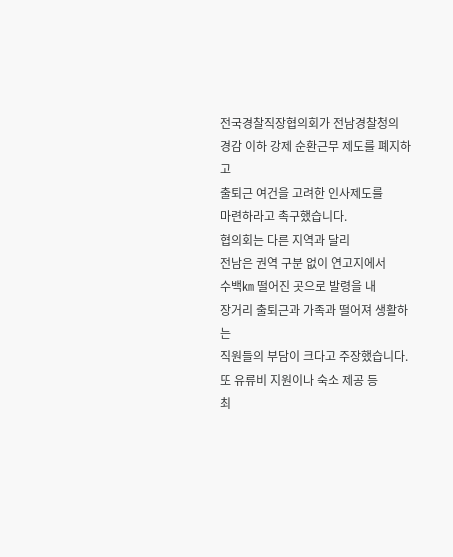전국경찰직장협의회가 전남경찰청의
경감 이하 강제 순환근무 제도를 폐지하고
출퇴근 여건을 고려한 인사제도를
마련하라고 촉구했습니다.
협의회는 다른 지역과 달리
전남은 권역 구분 없이 연고지에서
수백㎞ 떨어진 곳으로 발령을 내
장거리 출퇴근과 가족과 떨어져 생활하는
직원들의 부담이 크다고 주장했습니다.
또 유류비 지원이나 숙소 제공 등
최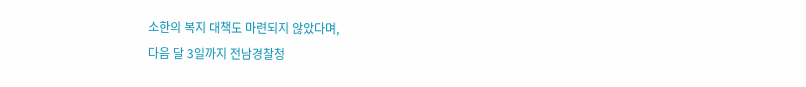소한의 복지 대책도 마련되지 않았다며,
다음 달 3일까지 전남경찰청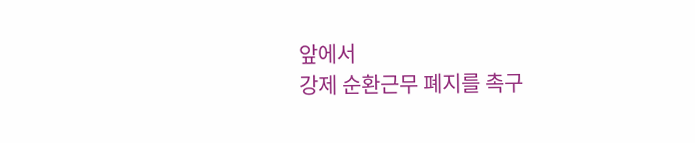앞에서
강제 순환근무 폐지를 촉구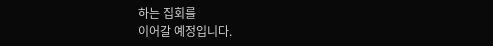하는 집회를
이어갈 예정입니다.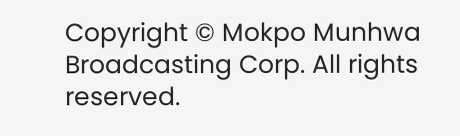Copyright © Mokpo Munhwa Broadcasting Corp. All rights reserved.